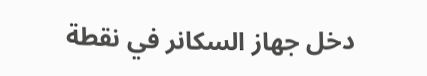دخل جهاز السكانر في نقطة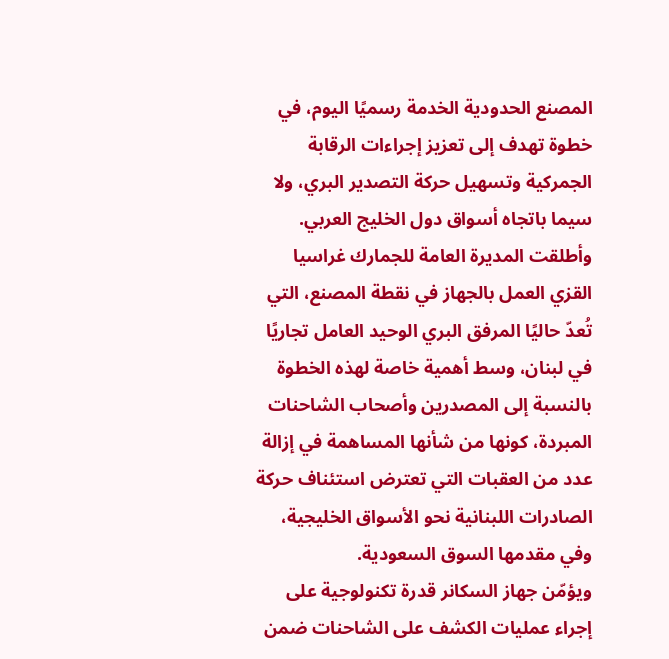المصنع الحدودية الخدمة رسميًا اليوم، في خطوة تهدف إلى تعزيز إجراءات الرقابة الجمركية وتسهيل حركة التصدير البري، ولا سيما باتجاه أسواق دول الخليج العربي.
وأطلقت المديرة العامة للجمارك غراسيا القزي العمل بالجهاز في نقطة المصنع، التي تُعدّ حاليًا المرفق البري الوحيد العامل تجاريًا في لبنان، وسط أهمية خاصة لهذه الخطوة بالنسبة إلى المصدرين وأصحاب الشاحنات المبردة، كونها من شأنها المساهمة في إزالة عدد من العقبات التي تعترض استئناف حركة الصادرات اللبنانية نحو الأسواق الخليجية، وفي مقدمها السوق السعودية.
ويؤمّن جهاز السكانر قدرة تكنولوجية على إجراء عمليات الكشف على الشاحنات ضمن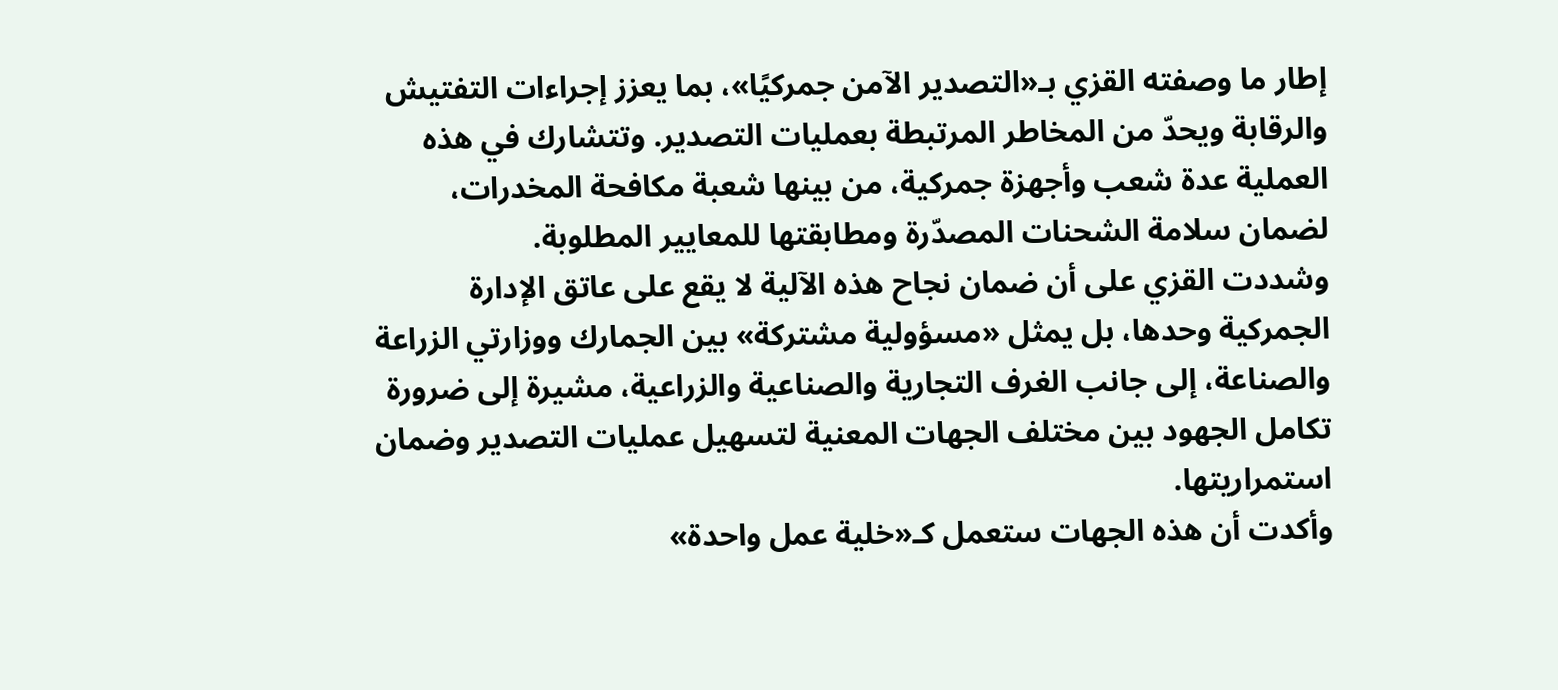إطار ما وصفته القزي بـ«التصدير الآمن جمركيًا»، بما يعزز إجراءات التفتيش والرقابة ويحدّ من المخاطر المرتبطة بعمليات التصدير. وتتشارك في هذه العملية عدة شعب وأجهزة جمركية، من بينها شعبة مكافحة المخدرات، لضمان سلامة الشحنات المصدّرة ومطابقتها للمعايير المطلوبة.
وشددت القزي على أن ضمان نجاح هذه الآلية لا يقع على عاتق الإدارة الجمركية وحدها، بل يمثل «مسؤولية مشتركة» بين الجمارك ووزارتي الزراعة والصناعة، إلى جانب الغرف التجارية والصناعية والزراعية، مشيرة إلى ضرورة تكامل الجهود بين مختلف الجهات المعنية لتسهيل عمليات التصدير وضمان استمراريتها.
وأكدت أن هذه الجهات ستعمل كـ«خلية عمل واحدة»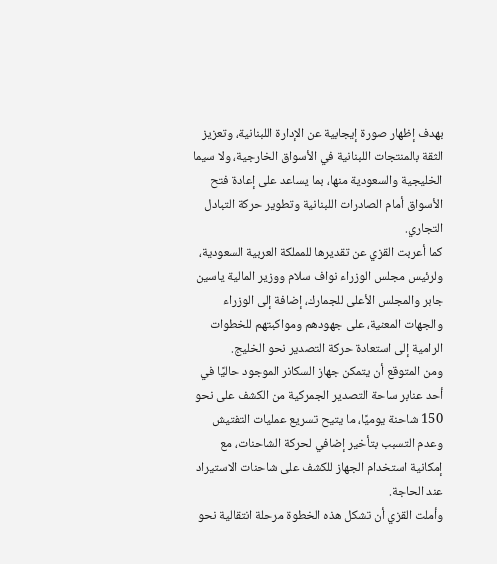بهدف إظهار صورة إيجابية عن الإدارة اللبنانية، وتعزيز الثقة بالمنتجات اللبنانية في الأسواق الخارجية، ولا سيما الخليجية والسعودية منها، بما يساعد على إعادة فتح الأسواق أمام الصادرات اللبنانية وتطوير حركة التبادل التجاري.
كما أعربت القزي عن تقديرها للمملكة العربية السعودية، ولرئيس مجلس الوزراء نواف سلام ووزير المالية ياسين جابر والمجلس الأعلى للجمارك، إضافة إلى الوزراء والجهات المعنية، على جهودهم ومواكبتهم للخطوات الرامية إلى استعادة حركة التصدير نحو الخليج.
ومن المتوقع أن يتمكن جهاز السكانر الموجود حاليًا في أحد عنابر ساحة التصدير الجمركية من الكشف على نحو 150 شاحنة يوميًا، ما يتيح تسريع عمليات التفتيش وعدم التسبب بتأخير إضافي لحركة الشاحنات، مع إمكانية استخدام الجهاز للكشف على شاحنات الاستيراد عند الحاجة.
وأملت القزي أن تشكل هذه الخطوة مرحلة انتقالية نحو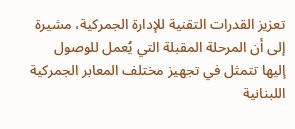تعزيز القدرات التقنية للإدارة الجمركية، مشيرة إلى أن المرحلة المقبلة التي يُعمل للوصول إليها تتمثل في تجهيز مختلف المعابر الجمركية اللبنانية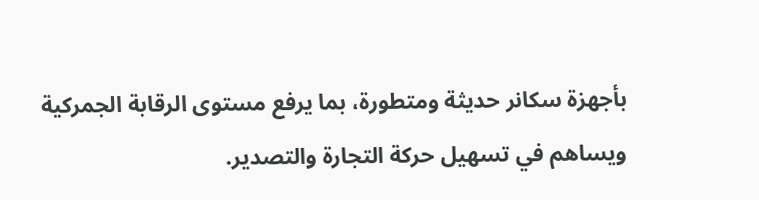بأجهزة سكانر حديثة ومتطورة، بما يرفع مستوى الرقابة الجمركية ويساهم في تسهيل حركة التجارة والتصدير.